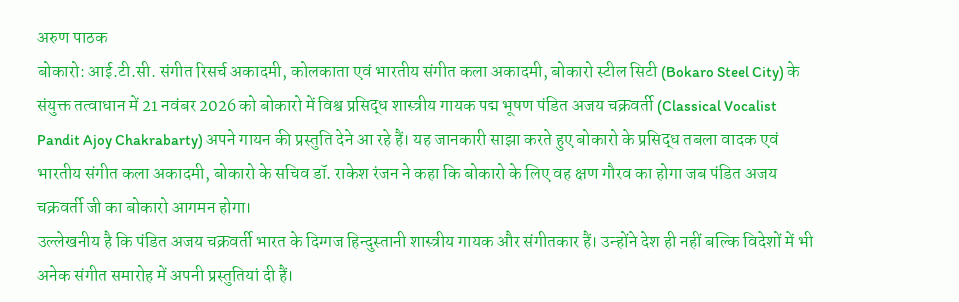अरुण पाठक
बोकारो: आई.टी.सी. संगीत रिसर्च अकादमी, कोलकाता एवं भारतीय संगीत कला अकादमी, बोकारो स्टील सिटी (Bokaro Steel City) के संयुक्त तत्वाधान में 21 नवंबर 2026 को बोकारो में विश्व प्रसिद्ध शास्त्रीय गायक पद्म भूषण पंडित अजय चक्रवर्ती (Classical Vocalist Pandit Ajoy Chakrabarty) अपने गायन की प्रस्तुति देने आ रहे हैं। यह जानकारी साझा करते हुए बोकारो के प्रसिद्ध तबला वादक एवं भारतीय संगीत कला अकादमी, बोकारो के सचिव डॉ. राकेश रंजन ने कहा कि बोकारो के लिए वह क्षण गौरव का होगा जब पंडित अजय चक्रवर्ती जी का बोकारो आगमन होगा।
उल्लेखनीय है कि पंडित अजय चक्रवर्ती भारत के दिग्गज हिन्दुस्तानी शास्त्रीय गायक और संगीतकार हैं। उन्होंने देश ही नहीं बल्कि विदेशों में भी अनेक संगीत समारोह में अपनी प्रस्तुतियां दी हैं।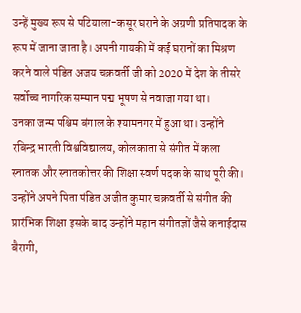उन्हें मुख्य रूप से पटियाला-कसूर घराने के अग्रणी प्रतिपादक के रूप में जाना जाता है। अपनी गायकी में कई घरानों का मिश्रण करने वाले पंडित अजय चक्रवर्ती जी को 2020 में देश के तीसरे सर्वोच्च नागरिक सम्मान पद्म भूषण से नवाजा गया था।
उनका जन्म पश्चिम बंगाल के श्यामनगर में हुआ था। उन्होंने रबिन्द्र भारती विश्वविद्यालय, कोलकाता से संगीत में कला स्नातक और स्नातकोत्तर की शिक्षा स्वर्ण पदक के साथ पूरी की। उन्होंने अपने पिता पंडित अजीत कुमार चक्रवर्ती से संगीत की प्रारंभिक शिक्षा इसके बाद उन्होंने महान संगीतज्ञों जैसे कनाईदास बैरागी,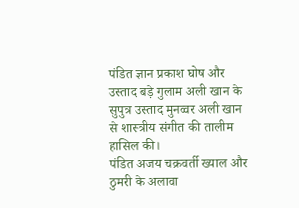पंडित ज्ञान प्रकाश घोष और उस्ताद बड़े गुलाम अली खान के सुपुत्र उस्ताद मुनव्वर अली खान से शास्त्रीय संगीत की तालीम हासिल की।
पंडित अजय चक्रवर्ती ख्याल और ठुमरी के अलावा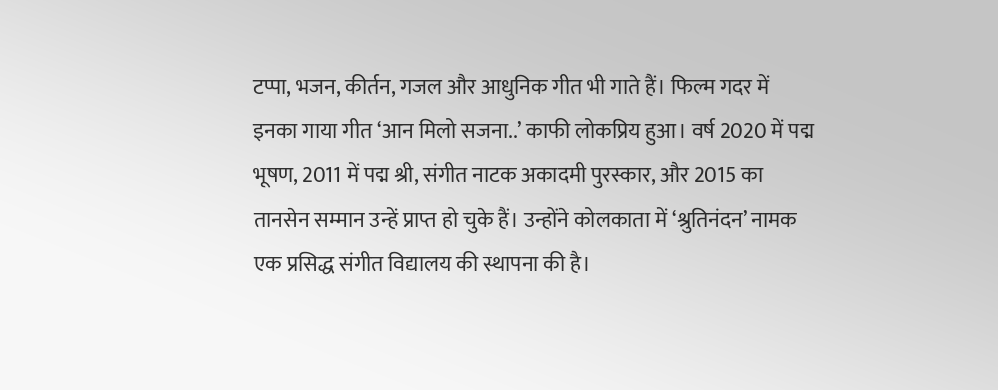टप्पा, भजन, कीर्तन, गजल और आधुनिक गीत भी गाते हैं। फिल्म गदर में इनका गाया गीत ‘आन मिलो सजना..’ काफी लोकप्रिय हुआ। वर्ष 2020 में पद्म भूषण, 2011 में पद्म श्री, संगीत नाटक अकादमी पुरस्कार, और 2015 का तानसेन सम्मान उन्हें प्राप्त हो चुके हैं। उन्होंने कोलकाता में ‘श्रुतिनंदन’ नामक एक प्रसिद्ध संगीत विद्यालय की स्थापना की है।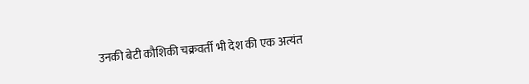उनकी बेटी कौशिकी चक्रवर्ती भी देश की एक अत्यंत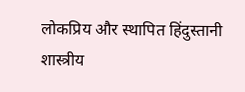लोकप्रिय और स्थापित हिंदुस्तानी शास्त्रीय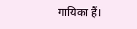गायिका हैं।